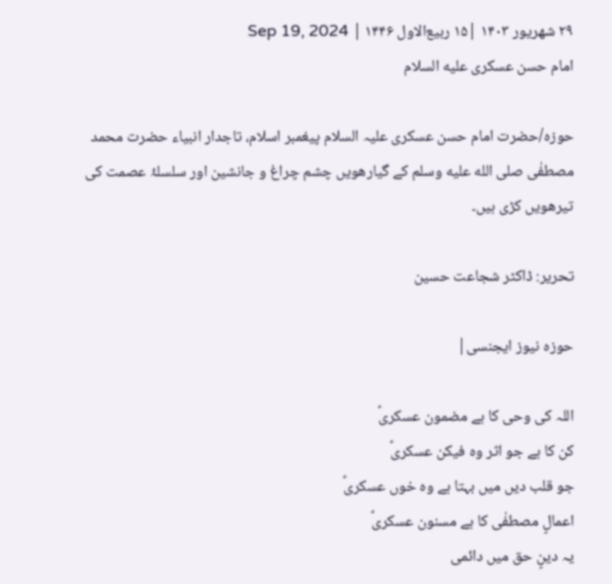۲۹ شهریور ۱۴۰۳ |۱۵ ربیع‌الاول ۱۴۴۶ | Sep 19, 2024
امام حسن عسکری علیه السلام

حوزہ/حضرت امام حسن عسکری علیہ السلام پیغمبر اسلام، تاجدار انبیاء حضرت محمد مصطفٰی صلى الله عليه وسلم کے گیارھویں چشم چراغ و جانشین اور سلسلۂ عصمت کی تیرھویں کڑی ہیں۔

تحریر: ڈاکٹر شجاعت حسین

حوزہ نیوز ایجنسی|

اللہ کی وحی کا ہے مضمون عسکریؑ
کن کا ہے جو اثر وہ فیکن عسکریؑ
جو قلب دیں میں بہتا ہے وہ خوں عسکریؑ
اعمالٍ مصطفٰی کا ہے مسنون عسکریؑ
یہ دینٍ حق میں دائمی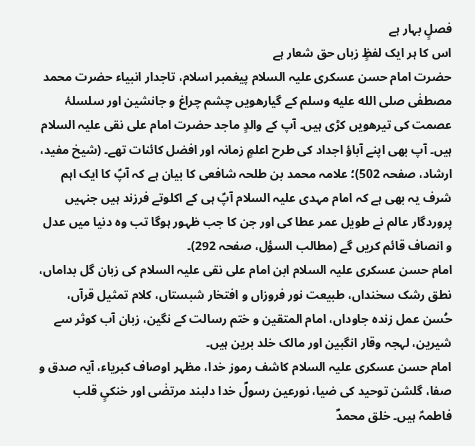فصلٍ بہار ہے
اس کا ہر ایک لفظٍ زباں حق شعار ہے
حضرت امام حسن عسکری علیہ السلام پیغمبر اسلام، تاجدار انبیاء حضرت محمد مصطفٰی صلى الله عليه وسلم کے گیارھویں چشم چراغ و جانشین اور سلسلۂ عصمت کی تیرھویں کڑی ہیں۔ آپ کے والدٍ ماجد حضرت امام علی نقی علیہ السلام ہیں۔ آپ بھی اپنے آباؤ اجداد کی طرح اعلمٍ زمانہ اور افضل کائنات تھے۔ (شیخ مفید، ارشاد، صفحہ 502)؛ علامہ محمد بن طلحہ شافعی کا بیان ہے کہ آپؑ کا ایک اہم شرف یہ بھی ہے کہ امام مہدی علیہ السلام آپؑ ہی کے اکلوتے فرزند ہیں جنہیں پروردگار عالم نے طویل عمر عطا کی اور جن کا جب ظہور ہوگا تب وہ دنیا میں عدل و انصاف قائم کریں گے (مطالب السؤل، صفحہ 292)۔
امام حسن عسکری علیہ السلام ابن امام علی نقی علیہ السلام کی زبان گل بداماں، نطق رشک سخنداں، طبیعت نور فروزاں و افتخار شبستاں، کلام تمثیل قرآں، حُسن عمل زندہ جاوداں، امام المتقین و ختم رسالت کے نگین، زبان آب کوثر سے شیرین، لہجہ وقار انگبین اور مالک خلد برین ہیں۔
امام حسن عسکری علیہ السلام کاشف رموز خدا، مظہر اوصاف کبریاء، آیہ صدق و صفا، گلشن توحید کی ضیا، نورعین رسولؐ خدا دلبند مرتضٰی اور خنکیٍ قلب فاطمہؑ ہیں۔ خلق محمدؐ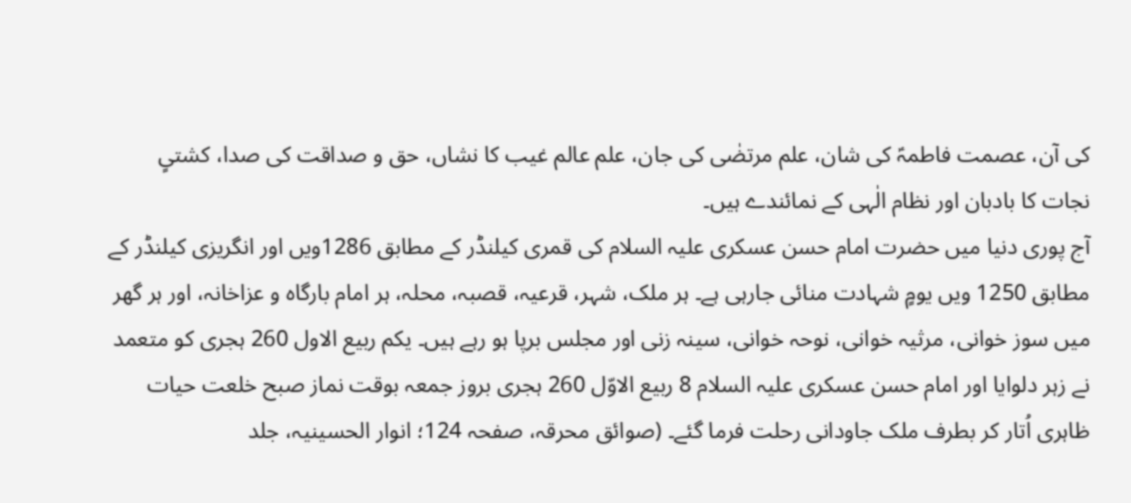کی آن، عصمت فاطمہؑ کی شان، علم مرتضٰی کی جان، علم عالم غیب کا نشاں، حق و صداقت کی صدا، کشتیٍ نجات کا بادبان اور نظام الٰہی کے نمائندے ہیں۔
آج پوری دنیا میں حضرت امام حسن عسکری علیہ السلام کی قمری کیلنڈر کے مطابق 1286ویں اور انگریزی کیلنڈر کے مطابق 1250 ویں یومٍ شہادت منائی جارہی ہے۔ ہر ملک، شہر، قرعیہ، قصبہ، محلہ، ہر امام بارگاہ و عزاخانہ، اور ہر گھر میں سوز خوانی، مرثیہ خوانی، نوحہ خوانی، سینہ زنی اور مجلس برپا ہو رہے ہیں۔ یکم ربیع الاول 260 ہجری کو متعمد نے زہر دلوایا اور امام حسن عسکری علیہ السلام 8 ربیع الاوّل 260 ہجری بروز جمعہ بوقت نماز صبح خلعت حیات ظاہری اُتار کر بطرف ملک جاودانی رحلت فرما گئے۔ (صوائق محرقہ، صفحہ 124؛ انوار الحسینیہ، جلد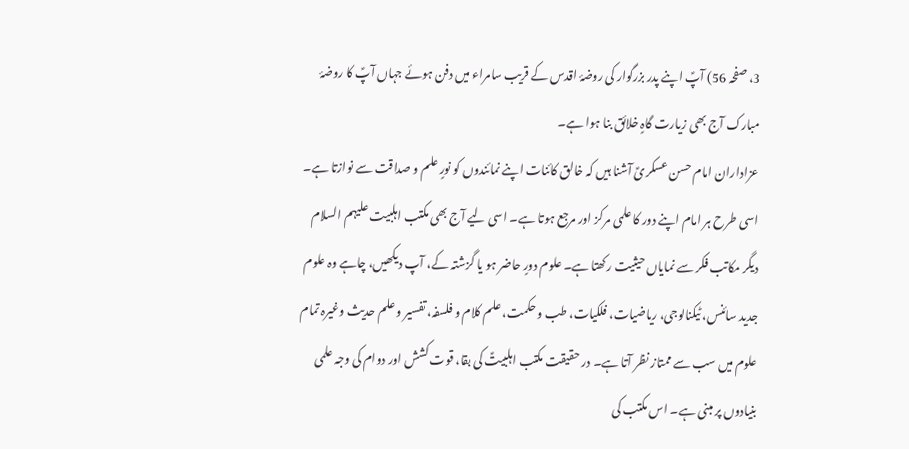3، صفحہ 56) آپؑ اپنے پدر بزرگوار کی روضۂ اقدس کے قریب سامراء میں دفن ہوئے جہاں آپؑ کا روضۂ مبارک آج بھی زیارت گاہٍ خلائق بنا ہوا ہے۔
عزاداران امام حسن عسکریؑ آشنا ہیں کہ خالق کائنات اپنے نمائندوں کو نورٍ علم و صداقت سے نوازتا ہے۔ اسی طرح ہر امام اپنے دور کا علمی مرکز اور مرجع ہوتا ہے۔ اسی لیے آج بھی مکتب اہلبیت علیہم السلام دیگر مکاتب فکر سے نمایاں حیثیت رکھتا ہے۔ علوم دورٍ حاضر ہو یا گزشتہ کے، آپ دیکھیں، چاہے وہ علوم جدید سائنس، ٹیکنالوجی، ریاضیات، فلکیات، طب و حکمت، علم کلام و فلسفہ، تفسیر و علم حدیث وغیرہ تمام علوم میں سب سے ممتاز نظر آتا ہے۔ در حقیقت مکتب اہلبیتؑ کی بقا، قوت کشش اور دوام کی وجہ علمی بنیادوں پر مبنی ہے۔ اس مکتب کی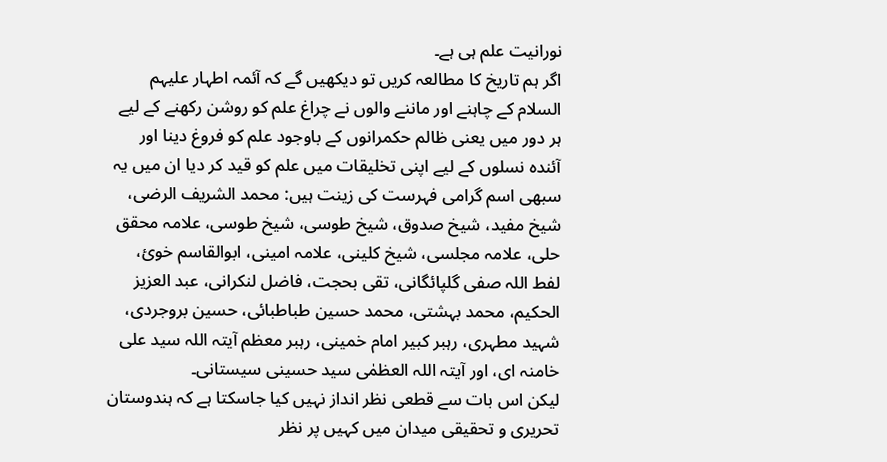نورانیت علم ہی ہے۔
اگر ہم تاریخ کا مطالعہ کریں تو دیکھیں گے کہ آئمہ اطہار علیہم السلام کے چاہنے اور ماننے والوں نے چراغ علم کو روشن رکھنے کے لیے ہر دور میں یعنی ظالم حکمرانوں کے باوجود علم کو فروغ دینا اور آئندہ نسلوں کے لیے اپنی تخلیقات میں علم کو قید کر دیا ان میں یہ سبھی اسم گرامی فہرست کی زینت ہیں: محمد الشریف الرضی، شیخ مفید، شیخ صدوق، شیخ طوسی، شیخ طوسی، علامہ محقق حلی، علامہ مجلسی، شیخ کلینی، علامہ امینی، ابوالقاسم خوئ، لفط اللہ صفی گلپائگانی، تقی بحجت، فاضل لنکرانی، عبد العزیز الحکیم، محمد بہشتی، محمد حسین طباطبائی، حسین بروجردی، شہید مطہری، رہبر کبیر امام خمینی، رہبر معظم آیتہ اللہ سید علی خامنہ ای، اور آیتہ اللہ العظمٰی سید حسینی سیستانی۔
لیکن اس بات سے قطعی نظر انداز نہیں کیا جاسکتا ہے کہ ہندوستان تحریری و تحقیقی میدان میں کہیں پر نظر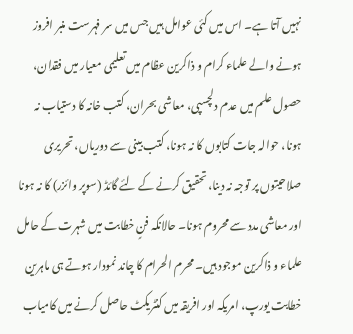نہیں آتا ہے۔ اس میں کئی عوامل ہیں جس میں سر فہرست منبر افروز ہونے والے علماء کرام و ذاکرین عظام میں تعلیمی معیار میں فقدان، حصول علم میں عدم دلچسپی، معاشی بحران، کتب خانہ کا دستیاب نہ ہونا، حوالہ جات کتابوں کا نہ ہونا، کتب بینی سے دوریاں، تحریری صلاحیتوں پر توجہ نہ دینا، تحقیق کرنے کے لئے گائڈ (سوپر وائزر) کا نہ ہونا اور معاشی مدد سے محروم ہونا۔ حالانکہ فنٍ خطابت میں شہرت کے حامل علماء و ذاکرین موجود ہیں۔ محرم الحرام کا چاند نمودار ہوتے ہی ماہرین خطابت یورپ، امریکہ اور افریقہ میں کنٹریکٹ حاصل کرنے میں کامیاب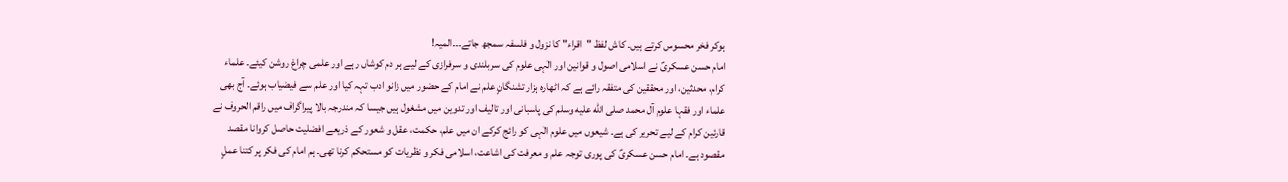ہوکر فخر محسوس کرتے ہیں۔ کاش لفظ "اقراء" کا نزول و فلسفہ سمجھ جاتے۔۔۔المیہ!
امام حسن عسکریؑ نے اسلامی اصول و قوانین اور الٰہی علوم کی سربلندی و سرفرازی کے لیے ہر دم کوشاں رہے اور علمی چراغ روشن کیئے۔ علماء کرام، محدثین، اور محققین کی متفقہ رائے ہے کہ اٹھارہ ہزار تشنگانٍ علم نے امام کے حضور میں زانو ادب تہہ کیا اور علم سے فیضیاب ہوئے۔ آج بھی علماء اور فقہا علوم آل محمد صلى الله عليه وسلم کی پاسبانی اور تالیف اور تدوین میں مشغول ہیں جیسا کہ مندرجہ بالا پیراگراف میں راقم الحروف نے قارئین کرام کے لیے تحریر کی ہے۔ شیعوں میں علوم الٰہی کو رائج کرکے ان میں علم، حکمت، عقل و شعور کے ذریعے افضلیت حاصل کروانا مقصد مقصود ہے۔ امام حسن عسکریؑ کی پوری توجہ علم و معرفت کی اشاعت، اسلامی فکر و نظریات کو مستحکم کرنا تھی۔ ہم امام کی فکر پر کتنا عملٍ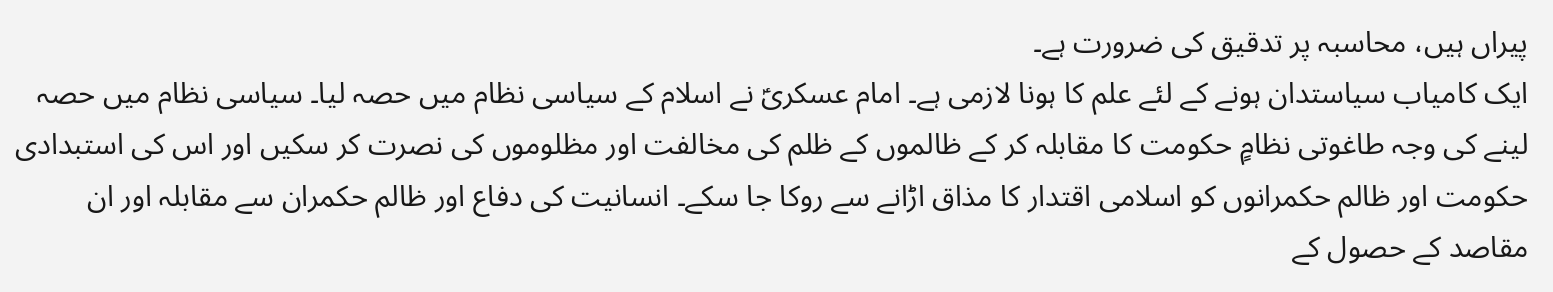پیراں ہیں، محاسبہ پر تدقیق کی ضرورت ہے۔
ایک کامیاب سیاستدان ہونے کے لئے علم کا ہونا لازمی ہے۔ امام عسکریؑ نے اسلام کے سیاسی نظام میں حصہ لیا۔ سیاسی نظام میں حصہ لینے کی وجہ طاغوتی نظامٍ حکومت کا مقابلہ کر کے ظالموں کے ظلم کی مخالفت اور مظلوموں کی نصرت کر سکیں اور اس کی استبدادی حکومت اور ظالم حکمرانوں کو اسلامی اقتدار کا مذاق اڑانے سے روکا جا سکے۔ انسانیت کی دفاع اور ظالم حکمران سے مقابلہ اور ان مقاصد کے حصول کے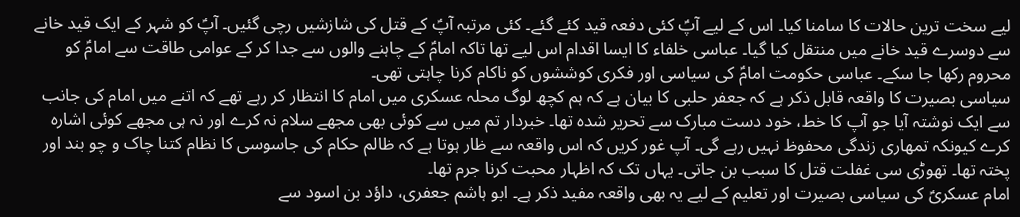لیے سخت ترین حالات کا سامنا کیا۔ اس کے لیے آپؑ کئی دفعہ قید کئے گئے۔ کئی مرتبہ آپؑ کے قتل کی شازشیں رچی گئیں۔ آپؑ کو شہر کے ایک قید خانے سے دوسرے قید خانے میں منتقل کیا گیا۔ عباسی خلفاء کا ایسا اقدام اس لیے تھا تاکہ امامؑ کے چاہنے والوں سے جدا کر کے عوامی طاقت سے امامؑ کو محروم رکھا جا سکے۔ عباسی حکومت امامؑ کی سیاسی اور فکری کوششوں کو ناکام کرنا چاہتی تھی۔
سیاسی بصیرت کا واقعہ قابل ذکر ہے کہ جعفر حلبی کا بیان ہے کہ ہم کچھ لوگ محلہ عسکری میں امام کا انتظار کر رہے تھے کہ اتنے میں امام کی جانب سے ایک نوشتہ آیا جو آپ کا خط، خود دست مبارک سے تحریر شدہ تھا۔ خبردار تم میں سے کوئی بھی مجھے سلام نہ کرے اور نہ ہی مجھے کوئی اشارہ کرے کیونکہ تمھاری زندگی محفوظ نہیں رہے گی۔ آپ غور کریں کہ اس واقعہ سے ظار ہوتا ہے کہ ظالم حکام کی جاسوسی کا نظام کتنا چاک و چو بند اور پختہ تھا۔ تھوڑی سی غفلت قتل کا سبب بن جاتی۔ یہاں تک کہ اظہار محبت کرنا جرم تھا۔
امام عسکریؑ کی سیاسی بصیرت اور تعلیم کے لیے یہ بھی واقعہ مفید ذکر ہے۔ ابو ہاشم جعفری، داؤد بن اسود سے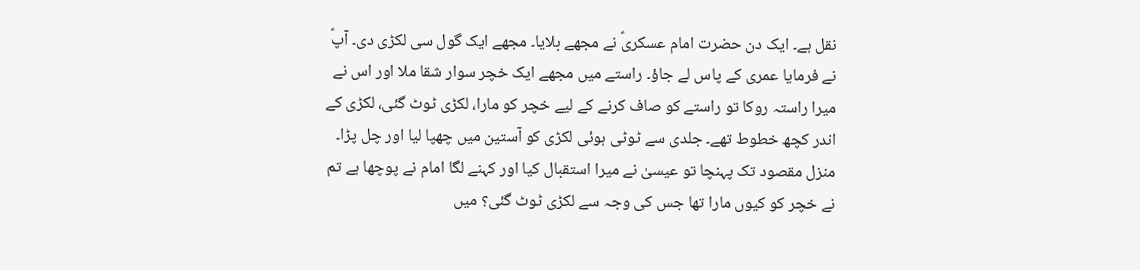نقل ہے۔ ایک دن حضرت امام عسکریؑ نے مجھے بلایا۔ مجھے ایک گول سی لکڑی دی۔ آپؑ نے فرمایا عمری کے پاس لے جاؤ۔ راستے میں مجھے ایک خچر سوار شقا ملا اور اس نے میرا راستہ روکا تو راستے کو صاف کرنے کے لیے خچر کو مارا، لکڑی ٹوٹ گئی، لکڑی کے اندر کچھ خطوط تھے۔ جلدی سے ٹوٹی ہوئی لکڑی کو آستین میں چھپا لیا اور چل پڑا۔ منزل مقصود تک پہنچا تو عیسیٰ نے میرا استقبال کیا اور کہنے لگا امام نے پوچھا ہے تم نے خچر کو کیوں مارا تھا جس کی وجہ سے لکڑی ٹوٹ گئی؟ میں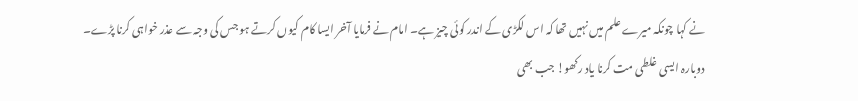نے کہا چونکہ میرے علم میں نہیں تھا کہ اس لکڑی کے اندر کوئی چیز ہے۔ امام نے فرمایا آخر ایسا کام کیوں کرتے ہو جس کی وجہ سے عذر خواہی کرنا پڑے۔ دوبارہ ایسی غلطی مت کرنا یاد رکھو! جب بھی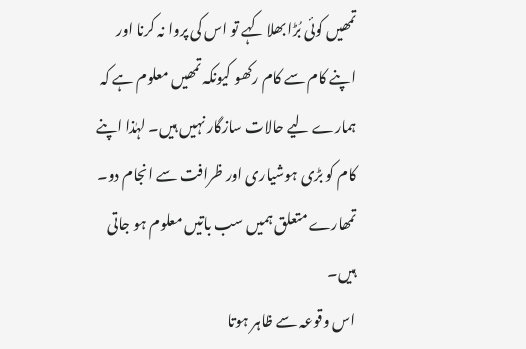تمھیں کوئی بُڑا بھلا کہے تو اس کی پروا نہ کرنا اور اپنے کام سے کام رکھو کیونکہ تمھیں معلوم ہے کہ ہمارے لیے حالات سازگار نہیں ہیں۔ لہٰذا اپنے کام کو بڑی ہوشیاری اور ظرافت سے انجام دو۔ تمھارے متعلق ہمیں سب باتیں معلوم ہو جاتی ہیں۔
اس وقوعہ سے ظاہر ہوتا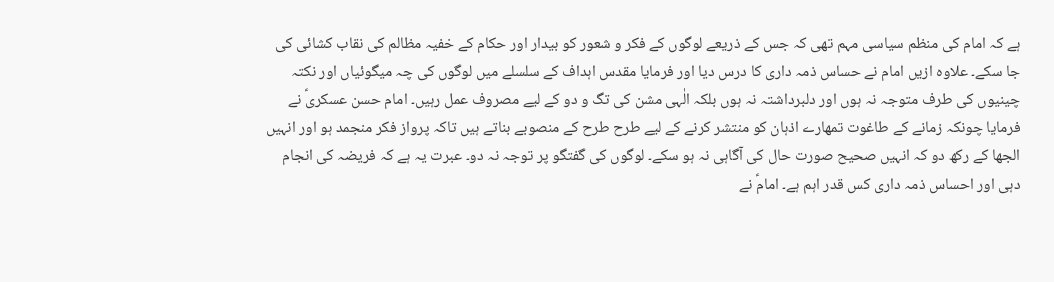ہے کہ امام کی منظم سیاسی مہم تھی کہ جس کے ذریعے لوگوں کے فکر و شعور کو بیدار اور حکام کے خفیہ مظالم کی نقاب کشائی کی جا سکے۔ علاوہ ازیں امام نے حساس ذمہ داری کا درس دیا اور فرمایا مقدس اہداف کے سلسلے میں لوگوں کی چہ میگوئیاں اور نکتہ چینیوں کی طرف متوجہ نہ ہوں اور دلبرداشتہ نہ ہوں بلکہ الٰہی مشن کی تگ و دو کے لیے مصروف عمل رہیں۔ امام حسن عسکریؑ نے فرمایا چونکہ زمانے کے طاغوت تمھارے اذہان کو منتشر کرنے کے لیے طرح طرح کے منصوبے بناتے ہیں تاکہ پرواز فکر منجمد ہو اور انہیں الجھا کے رکھ دو کہ انہیں صحیح صورت حال کی آگاہی نہ ہو سکے۔ لوگوں کی گفتگو پر توجہ نہ دو۔ عبرت یہ ہے کہ فریضہ کی انجام دہی اور احساس ذمہ داری کس قدر اہم ہے۔ امامؑ نے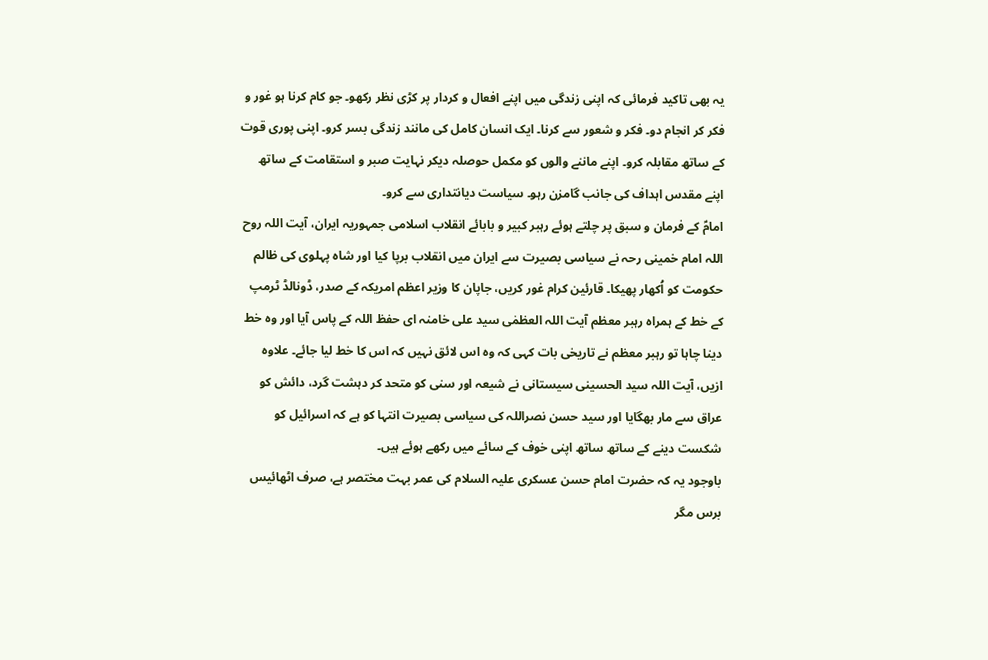یہ بھی تاکید فرمائی کہ اپنی زندگی میں اپنے افعال و کردار پر کڑی نظر رکھو۔ جو کام کرنا ہو غور و فکر کر انجام دو۔ فکر و شعور سے کرنا۔ ایک انسان کامل کی مانند زندگی بسر کرو۔ اپنی پوری قوت کے ساتھ مقابلہ کرو۔ اپنے ماننے والوں کو مکمل حوصلہ دیکر نہایت صبر و استقامت کے ساتھ اپنے مقدس اہداف کی جانب گامزن رہو۔ سیاست دیانتداری سے کرو۔
امامؑ کے فرمان و سبق پر چلتے ہوئے رہبر کبیر و بابائے انقلاب اسلامی جمہوریہ ایران، آیت اللہ روح اللہ امام خمینی رحہ نے سیاسی بصیرت سے ایران میں انقلاب برپا کیا اور شاہ پہلوی کی ظالم حکومت کو اُکھار پھیکا۔ قارئین کرام غور کریں، جاپان کا وزیر اعظم امریکہ کے صدر، ڈونالڈ ٹرمپ کے خط کے ہمراہ رہبر معظم آیت اللہ العظمٰی سید علی خامنہ ای حفظ اللہ کے پاس آیا اور وہ خط دینا چاہا تو رہبر معظم نے تاریخی بات کہی کہ وہ اس لائق نہیں کہ اس کا خط لیا جائے۔ علاوہ ازیں، آیت اللہ سید الحسینی سیستانی نے شیعہ اور سنی کو متحد کر دہشت گرد، دائش کو عراق سے مار بھگایا اور سید حسن نصراللہ کی سیاسی بصیرت انتہا کو ہے کہ اسرائیل کو شکست دینے کے ساتھ ساتھ اپنی خوف کے سائے میں رکھے ہوئے ہیں۔
باوجود یہ کہ حضرت امام حسن عسکری علیہ السلام کی عمر بہت مختصر ہے، صرف اٹھائیس برس مگر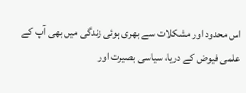اس محدود اور مشکلات سے بھری ہوئی زندگی میں بھی آپ کے علمی فیوض کے دریا، سیاسی بصیرت اور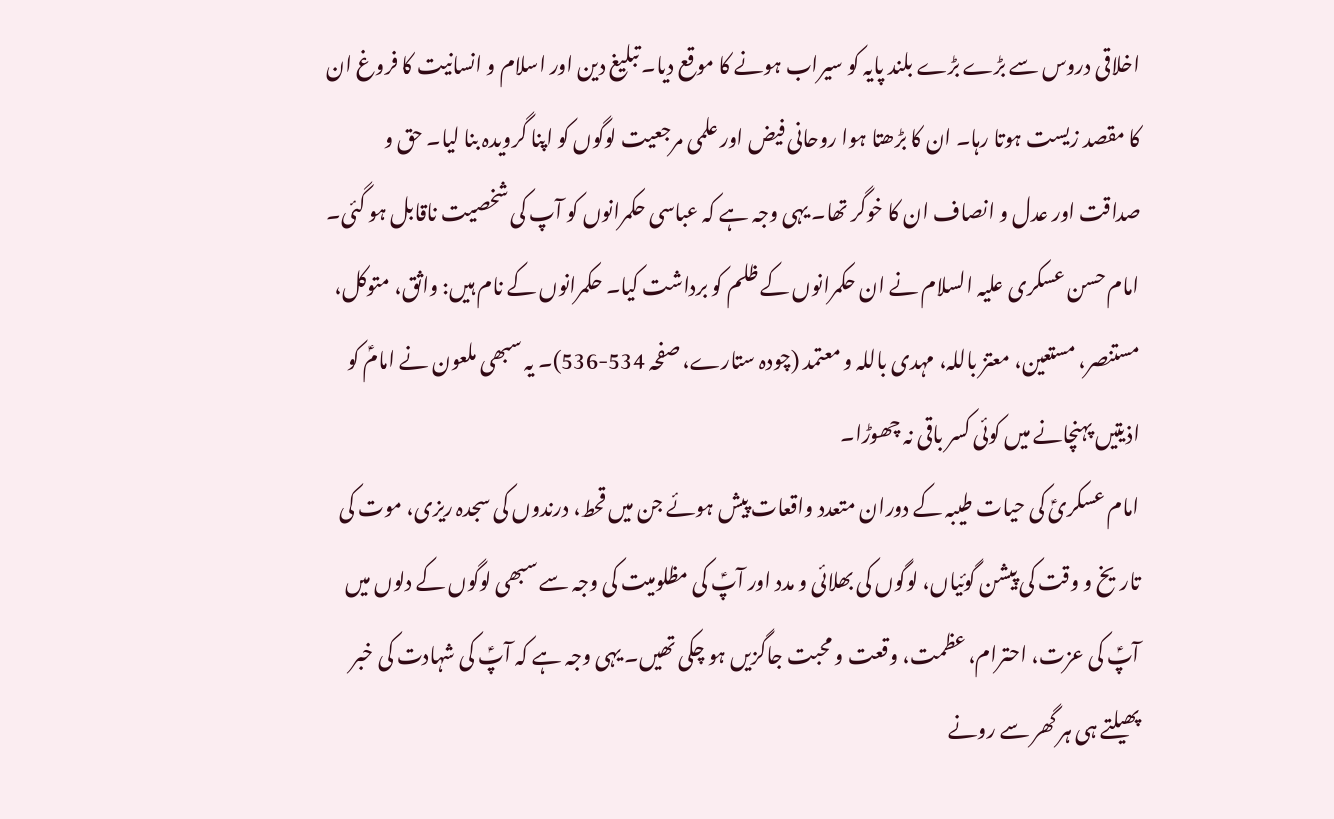اخلاقی دروس سے بڑے بڑے بلند پایہ کو سیراب ہونے کا موقع دیا۔ تبلیغ دین اور اسلام و انسانیت کا فروغ ان کا مقصد زیست ہوتا رہا۔ ان کا بڑھتا ہوا روحانی فیض اور علمی مرجعیت لوگوں کو اپنا گرویدہ بنا لیا۔ حق و صداقت اور عدل و انصاف ان کا خوگر تھا۔ یہی وجہ ہے کہ عباسی حکمرانوں کو آپ کی شخصیت ناقابل ہو گئی۔ امام حسن عسکری علیہ السلام نے ان حکمرانوں کے ظلم کو برداشت کیا۔ حکمرانوں کے نام ہیں: واثق، متوکل، مستنصر، مستعین، معتز باللہ، مہدی باللہ و معتمد (چودہ ستارے، صفحہ 534-536)۔ یہ سبھی ملعون نے امامؑ کو اذیتیں پہنچانے میں کوئی کسر باقی نہ چھوڑا۔
امام عسکریؑ کی حیات طیبہ کے دوران متعدد واقعات پیش ہوئے جن میں قحط، درندوں کی سجدہ ریزی، موت کی تاریخ و وقت کی پیشن گوئیاں، لوگوں کی بھلائی و مدد اور آپؑ کی مظلومیت کی وجہ سے سبھی لوگوں کے دلوں میں آپؑ کی عزت، احترام، عظمت، وقعت و محبت جاگزیں ہو چکی تھیں۔ یہی وجہ ہے کہ آپؑ کی شہادت کی خبر پھیلتے ہی ہر گھر سے رونے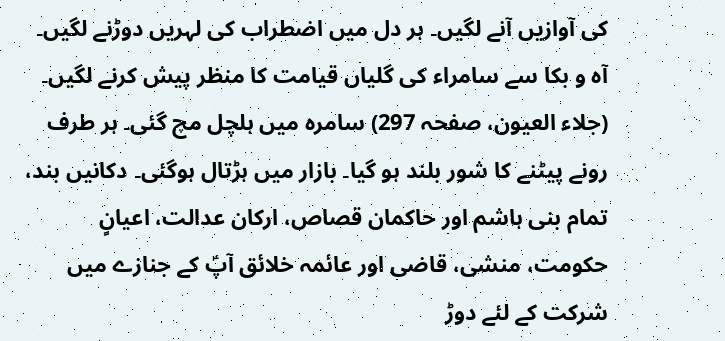کی آوازیں آنے لگیں۔ ہر دل میں اضطراب کی لہریں دوڑنے لگیں۔ آہ و بکا سے سامراء کی گلیاں قیامت کا منظر پیش کرنے لگیں۔ (جلاء العیون، صفحہ 297) سامرہ میں ہلچل مچ گئی۔ ہر طرف رونے پیٹنے کا شور بلند ہو گیا۔ بازار میں ہڑتال ہوگئی۔ دکانیں بند، تمام بنی ہاشم اور حاکمان قصاص، ارکان عدالت، اعیانٍ حکومت، منشی، قاضی اور عائمہ خلائق آپؑ کے جنازے میں شرکت کے لئے دوڑ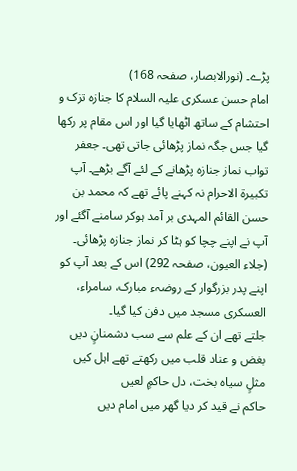پڑے۔ (نورالابصار، صفحہ 168)
امام حسن عسکری علیہ السلام کا جنازہ تزک و احتشام کے ساتھ اٹھایا گیا اور اس مقام پر رکھا گیا جس جگہ نماز پڑھائی جاتی تھی۔ جعفر تواب نماز جنازہ پڑھانے کے لئے آگے بڑھے۔ آپ تکبیرۃ الاحرام نہ کہنے پائے تھے کہ محمد بن حسن القائم المہدی بر آمد ہوکر سامنے آگئے اور آپ نے اپنے چچا کو ہٹا کر نماز جنازہ پڑھائی۔ (جلاء العیون، صفحہ 292) اس کے بعد آپ کو اپنے پدر بزرگوار کے روضہء مبارک، سامراء، العسکری مسجد میں دفن کیا گیا۔
جلتے تھے ان کے علم سے سب دشمنانٍ دیں
بغض و عناد قلب میں رکھتے تھے اہل کیں
مثلٍ سیاہ بخت، دل حاکمٍ لعیں
حاکم نے قید کر دیا گھر میں امام دیں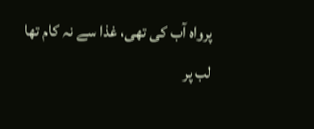پرواہ آب کی تھی، غذا سے نہ کام تھا
لب پر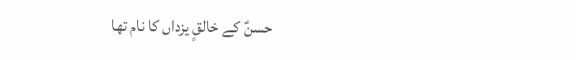حسنؑ کے خالقٍ یزداں کا نام تھا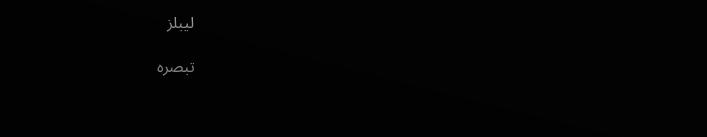لیبلز

تبصرہ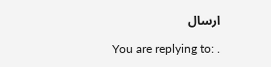ارسال

You are replying to: .